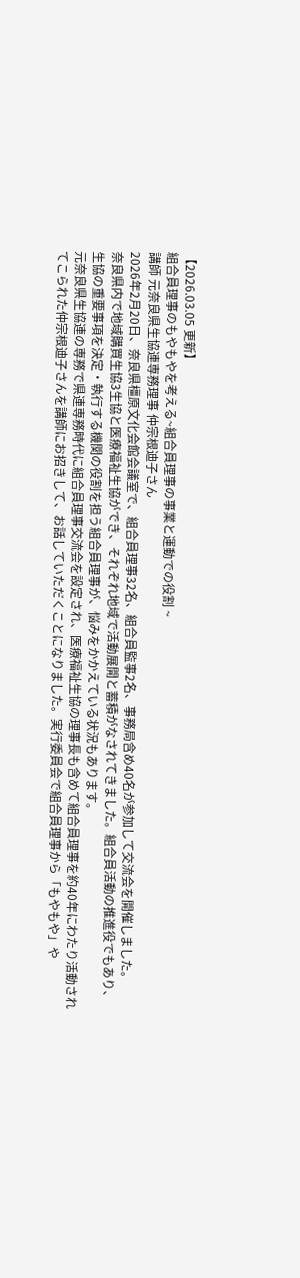【2026.03.05 更新】
組合員理事のもやもやを考える~組合員理事の事業と運動での役割 ~
講師 元奈良県生協連専務理事 仲宗根迪子さん
2026年2月20日、奈良県橿原文化会館会議室で、組合員理事32名、組合員監事2名、事務局含め40名が参加して交流会を開催しました。
奈良県内で地域購買生協3生協と医療福祉生協ができ、それぞれ地域で活動展開と蓄積がなされてきました。組合員活動の推進役でもあり、生協の重要事項を決定・執行する機関の役割を担う組合員理事が、悩みをかかえている状況もあります。
元奈良県生協連の専務で県連専務時代に組合員理事交流会を設定され、医療福祉生協の理事長も含めて組合員理事を約40年にわたり活動されてこられた仲宗根迪子さんを講師にお招きして、お話していただくことになりました。実行委員会で組合員理事から「もやもや」や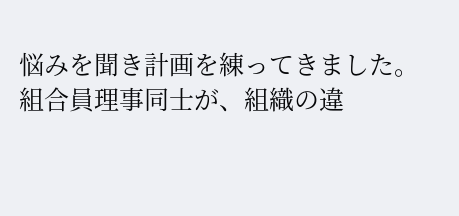悩みを聞き計画を練ってきました。
組合員理事同士が、組織の違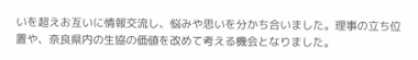いを超えお互いに情報交流し、悩みや思いを分かち合いました。理事の立ち位置や、奈良県内の生協の価値を改めて考える機会となりました。